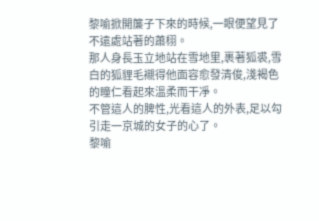黎喻掀開簾子下來的時候,一眼便望見了不遠處站著的蕭栩。
那人身長玉立地站在雪地里,裹著狐裘,雪白的狐貍毛襯得他面容愈發清俊,淺褐色的瞳仁看起來溫柔而干凈。
不管這人的脾性,光看這人的外表,足以勾引走一京城的女子的心了。
黎喻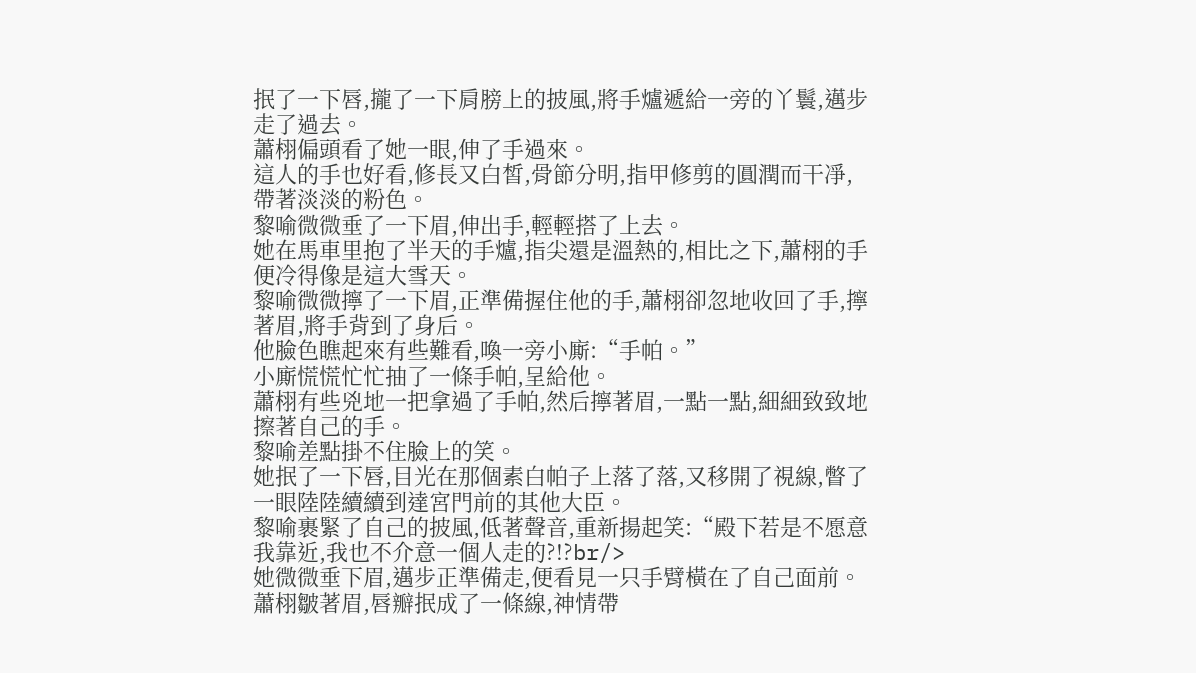抿了一下唇,攏了一下肩膀上的披風,將手爐遞給一旁的丫鬟,邁步走了過去。
蕭栩偏頭看了她一眼,伸了手過來。
這人的手也好看,修長又白皙,骨節分明,指甲修剪的圓潤而干凈,帶著淡淡的粉色。
黎喻微微垂了一下眉,伸出手,輕輕搭了上去。
她在馬車里抱了半天的手爐,指尖還是溫熱的,相比之下,蕭栩的手便冷得像是這大雪天。
黎喻微微擰了一下眉,正準備握住他的手,蕭栩卻忽地收回了手,擰著眉,將手背到了身后。
他臉色瞧起來有些難看,喚一旁小廝:“手帕。”
小廝慌慌忙忙抽了一條手帕,呈給他。
蕭栩有些兇地一把拿過了手帕,然后擰著眉,一點一點,細細致致地擦著自己的手。
黎喻差點掛不住臉上的笑。
她抿了一下唇,目光在那個素白帕子上落了落,又移開了視線,瞥了一眼陸陸續續到達宮門前的其他大臣。
黎喻裹緊了自己的披風,低著聲音,重新揚起笑:“殿下若是不愿意我靠近,我也不介意一個人走的?!?br/>
她微微垂下眉,邁步正準備走,便看見一只手臂橫在了自己面前。
蕭栩皺著眉,唇瓣抿成了一條線,神情帶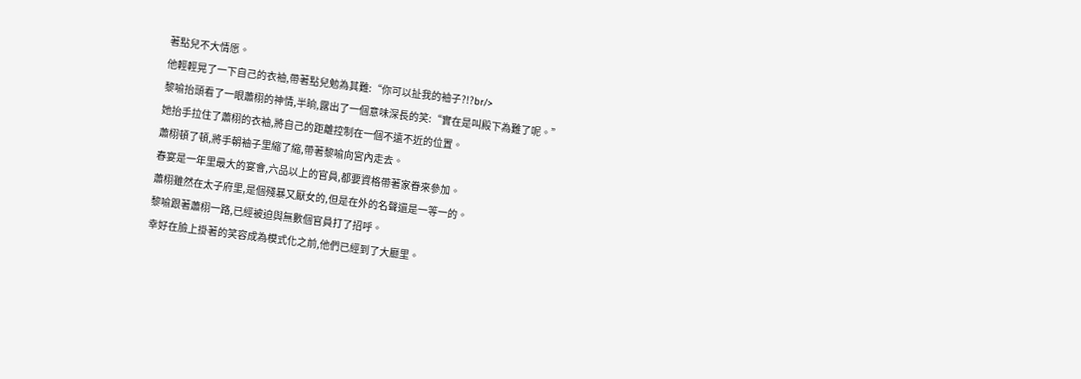著點兒不大情愿。
他輕輕晃了一下自己的衣袖,帶著點兒勉為其難:“你可以扯我的袖子?!?br/>
黎喻抬頭看了一眼蕭栩的神情,半晌,露出了一個意味深長的笑:“實在是叫殿下為難了呢。”
她抬手拉住了蕭栩的衣袖,將自己的距離控制在一個不遠不近的位置。
蕭栩頓了頓,將手朝袖子里縮了縮,帶著黎喻向宮內走去。
春宴是一年里最大的宴會,六品以上的官員,都要資格帶著家眷來參加。
蕭栩雖然在太子府里,是個殘暴又厭女的,但是在外的名聲還是一等一的。
黎喻跟著蕭栩一路,已經被迫與無數個官員打了招呼。
幸好在臉上掛著的笑容成為模式化之前,他們已經到了大廳里。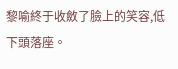黎喻終于收斂了臉上的笑容,低下頭落座。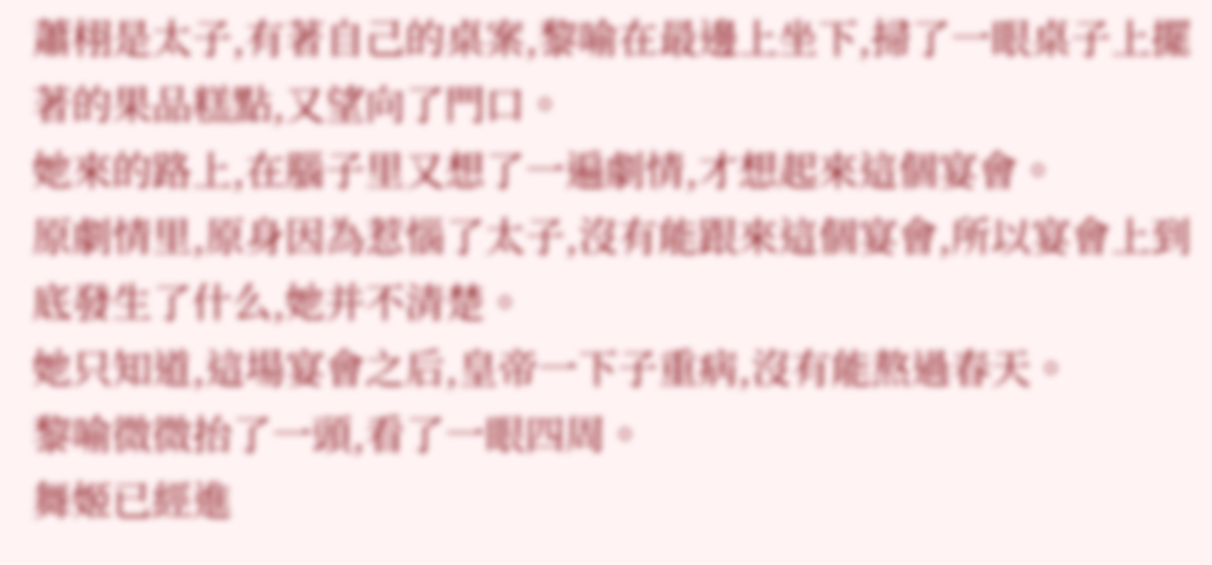蕭栩是太子,有著自己的桌案,黎喻在最邊上坐下,掃了一眼桌子上擺著的果品糕點,又望向了門口。
她來的路上,在腦子里又想了一遍劇情,才想起來這個宴會。
原劇情里,原身因為惹惱了太子,沒有能跟來這個宴會,所以宴會上到底發生了什么,她并不清楚。
她只知道,這場宴會之后,皇帝一下子重病,沒有能熬過春天。
黎喻微微抬了一頭,看了一眼四周。
舞姬已經進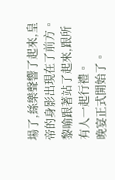場了,絲樂聲響了起來,皇帝的身影出現在了前方。
黎喻跟著站了起來,跟所有人一起行禮。
晚宴正式開始了。